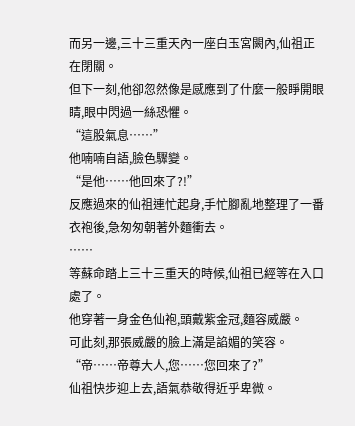而另一邊,三十三重天內一座白玉宮闕內,仙祖正在閉關。
但下一刻,他卻忽然像是感應到了什麼一般睜開眼睛,眼中閃過一絲恐懼。
“這股氣息……”
他喃喃自語,臉色驟變。
“是他……他回來了?!”
反應過來的仙祖連忙起身,手忙腳亂地整理了一番衣袍後,急匆匆朝著外麵衝去。
……
等蘇命踏上三十三重天的時候,仙祖已經等在入口處了。
他穿著一身金色仙袍,頭戴紫金冠,麵容威嚴。
可此刻,那張威嚴的臉上滿是諂媚的笑容。
“帝……帝尊大人,您……您回來了?”
仙祖快步迎上去,語氣恭敬得近乎卑微。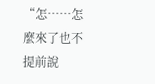“怎……怎麼來了也不提前說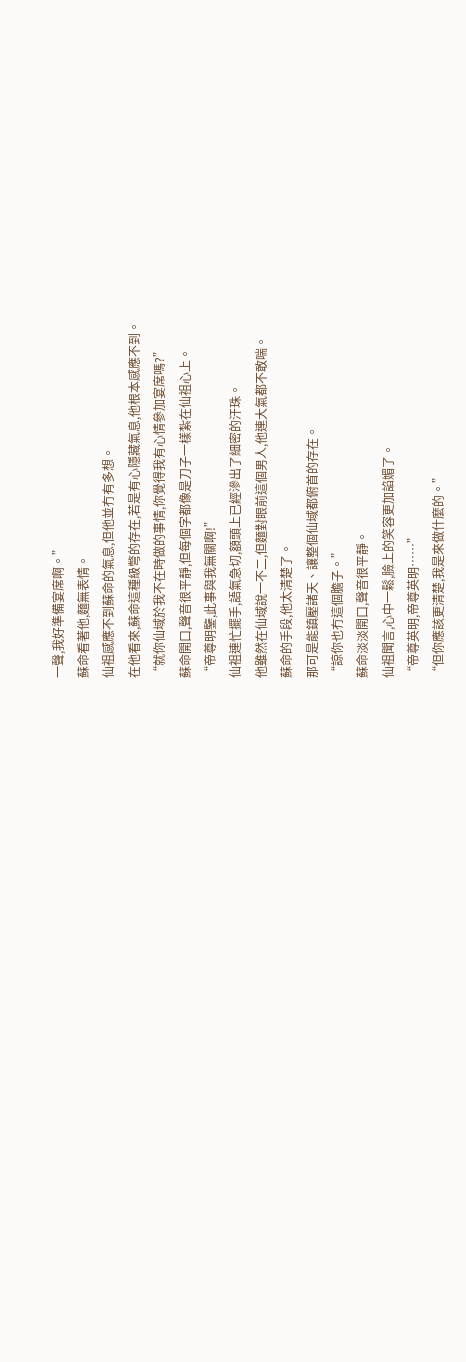一聲,我好準備宴席啊。”
蘇命看著他,麵無表情。
仙祖感應不到蘇命的氣息,但他並冇有多想。
在他看來,蘇命這種級彆的存在,若是有心隱藏氣息,他根本感應不到。
“就你仙域於我不在時做的事情,你覺得我有心情參加宴席嗎?”
蘇命開口,聲音很平靜,但每個字都像是刀子一樣紮在仙祖心上。
“帝尊明鑒,此事與我無關啊!”
仙祖連忙擺手,語氣急切,額頭上已經滲出了細密的汗珠。
他雖然在仙域說一不二,但麵對眼前這個男人,他連大氣都不敢喘。
蘇命的手段,他太清楚了。
那可是能鎮壓諸天、讓整個仙域都俯首的存在。
“諒你也冇這個膽子。”
蘇命淡淡開口,聲音很平靜。
仙祖聞言,心中一鬆,臉上的笑容更加諂媚了。
“帝尊英明,帝尊英明……”
“但你應該更清楚,我是來做什麼的。”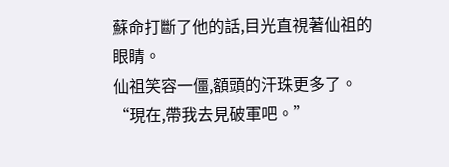蘇命打斷了他的話,目光直視著仙祖的眼睛。
仙祖笑容一僵,額頭的汗珠更多了。
“現在,帶我去見破軍吧。”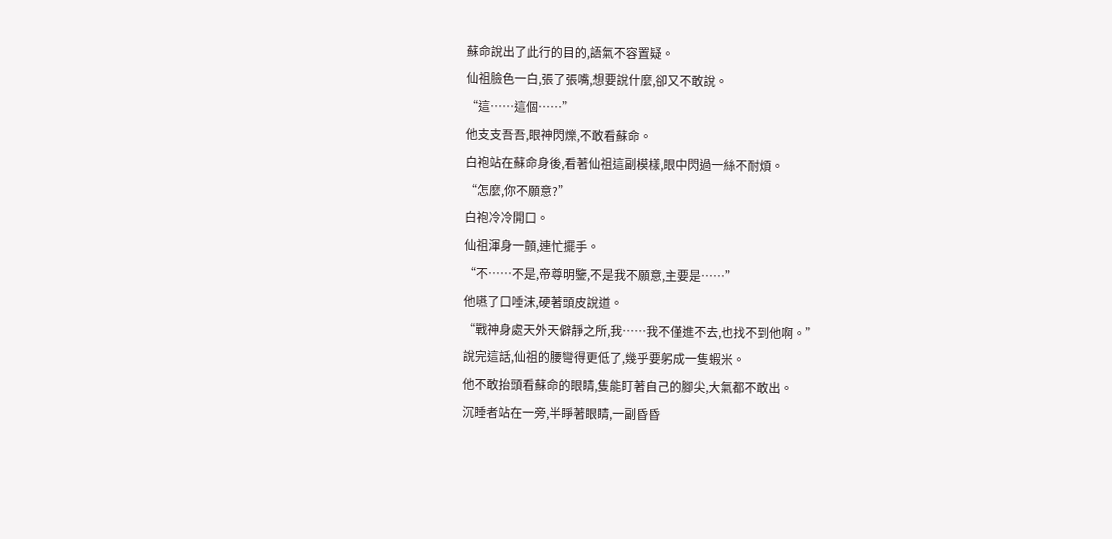蘇命說出了此行的目的,語氣不容置疑。
仙祖臉色一白,張了張嘴,想要說什麼,卻又不敢說。
“這……這個……”
他支支吾吾,眼神閃爍,不敢看蘇命。
白袍站在蘇命身後,看著仙祖這副模樣,眼中閃過一絲不耐煩。
“怎麼,你不願意?”
白袍冷冷開口。
仙祖渾身一顫,連忙擺手。
“不……不是,帝尊明鑒,不是我不願意,主要是……”
他嚥了口唾沫,硬著頭皮說道。
“戰神身處天外天僻靜之所,我……我不僅進不去,也找不到他啊。”
說完這話,仙祖的腰彎得更低了,幾乎要躬成一隻蝦米。
他不敢抬頭看蘇命的眼睛,隻能盯著自己的腳尖,大氣都不敢出。
沉睡者站在一旁,半睜著眼睛,一副昏昏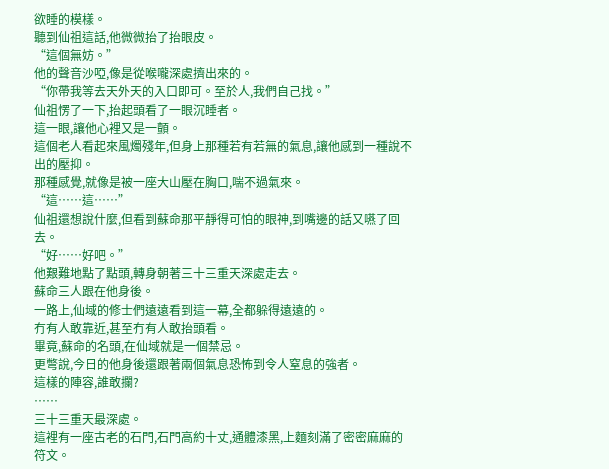欲睡的模樣。
聽到仙祖這話,他微微抬了抬眼皮。
“這個無妨。”
他的聲音沙啞,像是從喉嚨深處擠出來的。
“你帶我等去天外天的入口即可。至於人,我們自己找。”
仙祖愣了一下,抬起頭看了一眼沉睡者。
這一眼,讓他心裡又是一顫。
這個老人看起來風燭殘年,但身上那種若有若無的氣息,讓他感到一種說不出的壓抑。
那種感覺,就像是被一座大山壓在胸口,喘不過氣來。
“這……這……”
仙祖還想說什麼,但看到蘇命那平靜得可怕的眼神,到嘴邊的話又嚥了回去。
“好……好吧。”
他艱難地點了點頭,轉身朝著三十三重天深處走去。
蘇命三人跟在他身後。
一路上,仙域的修士們遠遠看到這一幕,全都躲得遠遠的。
冇有人敢靠近,甚至冇有人敢抬頭看。
畢竟,蘇命的名頭,在仙域就是一個禁忌。
更彆說,今日的他身後還跟著兩個氣息恐怖到令人窒息的強者。
這樣的陣容,誰敢攔?
……
三十三重天最深處。
這裡有一座古老的石門,石門高約十丈,通體漆黑,上麵刻滿了密密麻麻的符文。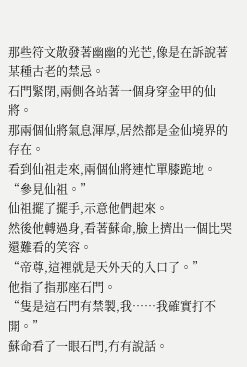那些符文散發著幽幽的光芒,像是在訴說著某種古老的禁忌。
石門緊閉,兩側各站著一個身穿金甲的仙將。
那兩個仙將氣息渾厚,居然都是金仙境界的存在。
看到仙祖走來,兩個仙將連忙單膝跪地。
“參見仙祖。”
仙祖擺了擺手,示意他們起來。
然後他轉過身,看著蘇命,臉上擠出一個比哭還難看的笑容。
“帝尊,這裡就是天外天的入口了。”
他指了指那座石門。
“隻是這石門有禁製,我……我確實打不開。”
蘇命看了一眼石門,冇有說話。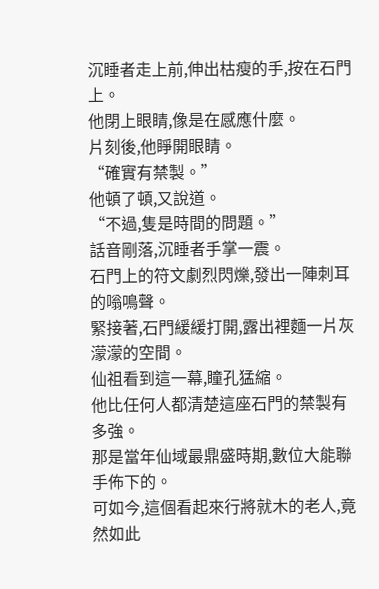沉睡者走上前,伸出枯瘦的手,按在石門上。
他閉上眼睛,像是在感應什麼。
片刻後,他睜開眼睛。
“確實有禁製。”
他頓了頓,又說道。
“不過,隻是時間的問題。”
話音剛落,沉睡者手掌一震。
石門上的符文劇烈閃爍,發出一陣刺耳的嗡鳴聲。
緊接著,石門緩緩打開,露出裡麵一片灰濛濛的空間。
仙祖看到這一幕,瞳孔猛縮。
他比任何人都清楚這座石門的禁製有多強。
那是當年仙域最鼎盛時期,數位大能聯手佈下的。
可如今,這個看起來行將就木的老人,竟然如此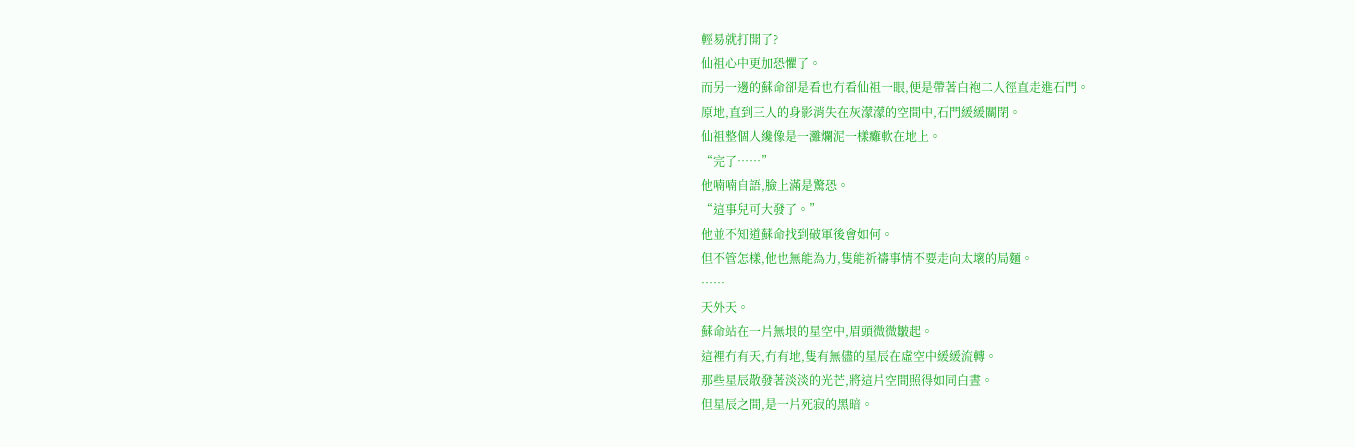輕易就打開了?
仙祖心中更加恐懼了。
而另一邊的蘇命卻是看也冇看仙祖一眼,便是帶著白袍二人徑直走進石門。
原地,直到三人的身影消失在灰濛濛的空間中,石門緩緩關閉。
仙祖整個人纔像是一灘爛泥一樣癱軟在地上。
“完了……”
他喃喃自語,臉上滿是驚恐。
“這事兒可大發了。”
他並不知道蘇命找到破軍後會如何。
但不管怎樣,他也無能為力,隻能祈禱事情不要走向太壞的局麵。
……
天外天。
蘇命站在一片無垠的星空中,眉頭微微皺起。
這裡冇有天,冇有地,隻有無儘的星辰在虛空中緩緩流轉。
那些星辰散發著淡淡的光芒,將這片空間照得如同白晝。
但星辰之間,是一片死寂的黑暗。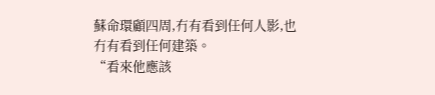蘇命環顧四周,冇有看到任何人影,也冇有看到任何建築。
“看來他應該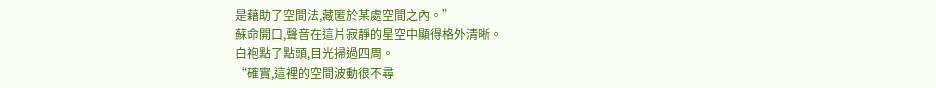是藉助了空間法,藏匿於某處空間之內。”
蘇命開口,聲音在這片寂靜的星空中顯得格外清晰。
白袍點了點頭,目光掃過四周。
“確實,這裡的空間波動很不尋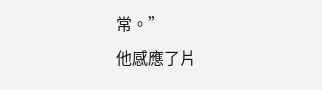常。”
他感應了片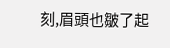刻,眉頭也皺了起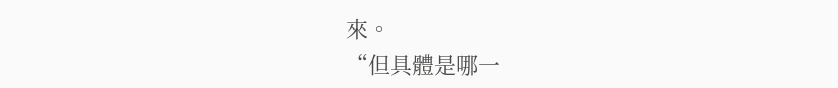來。
“但具體是哪一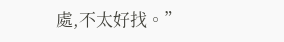處,不太好找。”